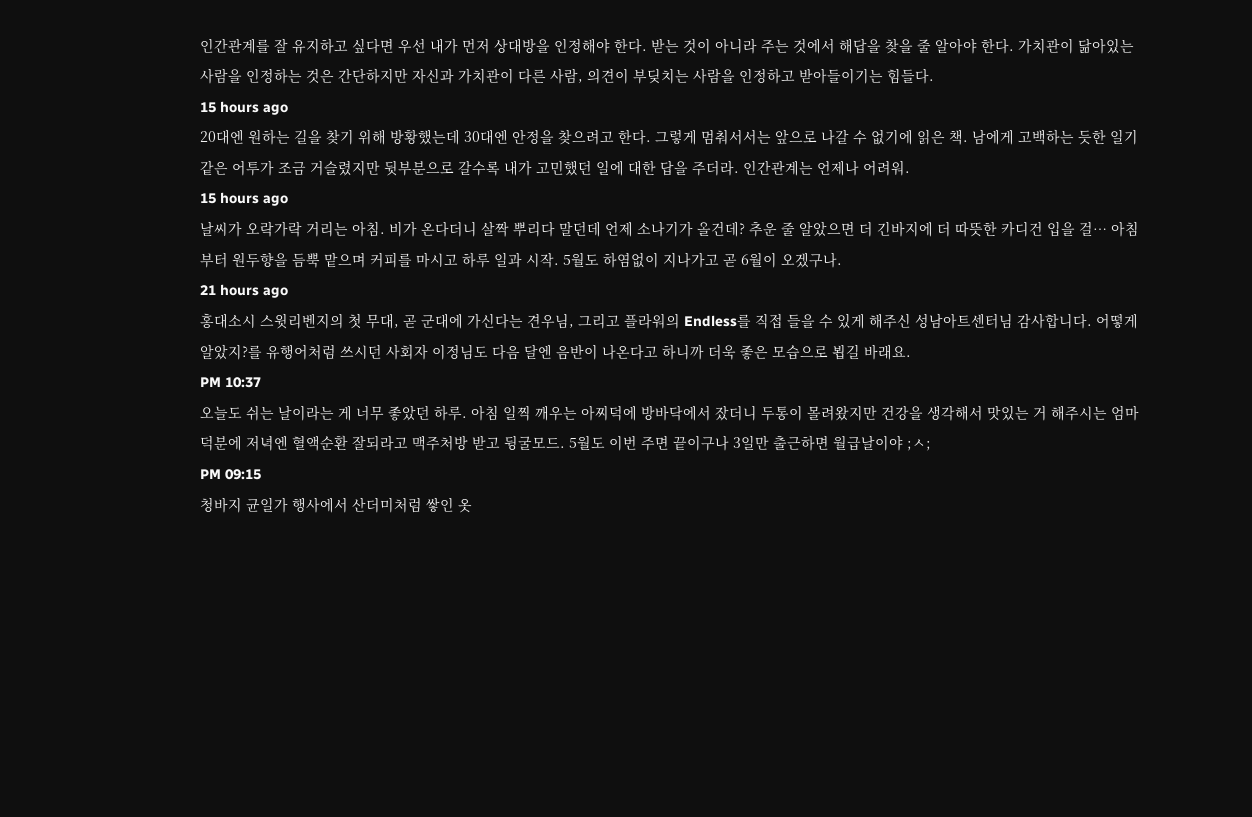인간관계를 잘 유지하고 싶다면 우선 내가 먼저 상대방을 인정해야 한다. 받는 것이 아니라 주는 것에서 해답을 찾을 줄 알아야 한다. 가치관이 닮아있는 사람을 인정하는 것은 간단하지만 자신과 가치관이 다른 사람, 의견이 부딪치는 사람을 인정하고 받아들이기는 힘들다.
15 hours ago
20대엔 원하는 길을 찾기 위해 방황했는데 30대엔 안정을 찾으려고 한다. 그렇게 멈춰서서는 앞으로 나갈 수 없기에 읽은 책. 남에게 고백하는 듯한 일기같은 어투가 조금 거슬렸지만 뒷부분으로 갈수록 내가 고민했던 일에 대한 답을 주더라. 인간관계는 언제나 어려워.
15 hours ago
날씨가 오락가락 거리는 아침. 비가 온다더니 살짝 뿌리다 말던데 언제 소나기가 올건데? 추운 줄 알았으면 더 긴바지에 더 따뜻한 카디건 입을 걸… 아침부터 원두향을 듬뿍 맡으며 커피를 마시고 하루 일과 시작. 5월도 하염없이 지나가고 곧 6월이 오겠구나.
21 hours ago
홍대소시 스윗리벤지의 첫 무대, 곧 군대에 가신다는 견우님, 그리고 플라워의 Endless를 직접 들을 수 있게 해주신 성남아트센터님 감사합니다. 어떻게 알았지?를 유행어처럼 쓰시던 사회자 이정님도 다음 달엔 음반이 나온다고 하니까 더욱 좋은 모습으로 뵙길 바래요.
PM 10:37
오늘도 쉬는 날이라는 게 너무 좋았던 하루. 아침 일찍 깨우는 아찌덕에 방바닥에서 잤더니 두통이 몰려왔지만 건강을 생각해서 맛있는 거 해주시는 엄마 덕분에 저녁엔 혈액순환 잘되라고 맥주처방 받고 뒹굴모드. 5월도 이번 주면 끝이구나 3일만 출근하면 월급날이야 ;ㅅ;
PM 09:15
청바지 균일가 행사에서 산더미처럼 쌓인 옷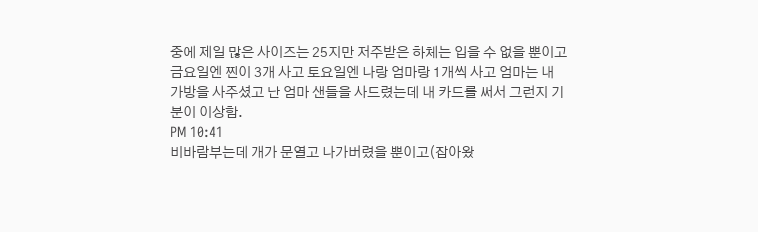중에 제일 많은 사이즈는 25지만 저주받은 하체는 입을 수 없을 뿐이고 금요일엔 찐이 3개 사고 토요일엔 나랑 엄마랑 1개씩 사고 엄마는 내 가방을 사주셨고 난 엄마 샌들을 사드렸는데 내 카드를 써서 그런지 기분이 이상함.
PM 10:41
비바람부는데 개가 문열고 나가버렸을 뿐이고(잡아왔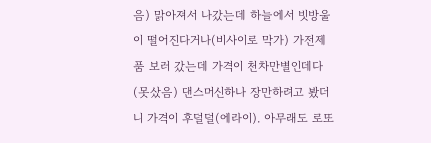음) 맑아져서 나갔는데 하늘에서 빗방울이 떨어진다거나(비사이로 막가) 가전제품 보러 갔는데 가격이 천차만별인데다(못샀음) 댄스머신하나 장만하려고 봤더니 가격이 후덜덜(에라이). 아무래도 로또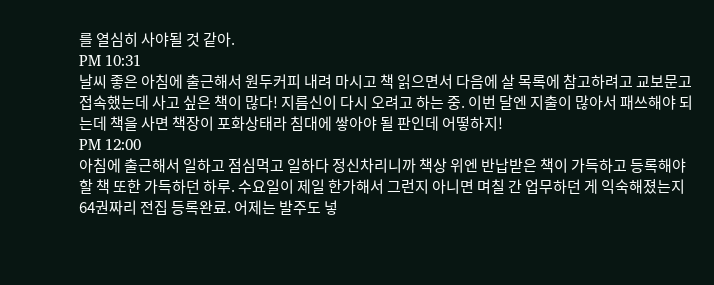를 열심히 사야될 것 같아.
PM 10:31
날씨 좋은 아침에 출근해서 원두커피 내려 마시고 책 읽으면서 다음에 살 목록에 참고하려고 교보문고 접속했는데 사고 싶은 책이 많다! 지름신이 다시 오려고 하는 중. 이번 달엔 지출이 많아서 패쓰해야 되는데 책을 사면 책장이 포화상태라 침대에 쌓아야 될 판인데 어떻하지!
PM 12:00
아침에 출근해서 일하고 점심먹고 일하다 정신차리니까 책상 위엔 반납받은 책이 가득하고 등록해야 할 책 또한 가득하던 하루. 수요일이 제일 한가해서 그런지 아니면 며칠 간 업무하던 게 익숙해졌는지 64권짜리 전집 등록완료. 어제는 발주도 넣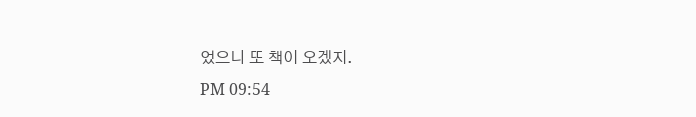었으니 또 책이 오겠지.
PM 09:54